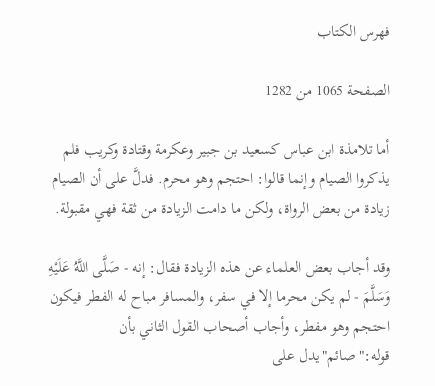فهرس الكتاب

الصفحة 1065 من 1282

أما تلامذة ابن عباس كسعيد بن جبير وعكرمة وقتادة وكريب فلم يذكروا الصيام وإنما قالوا: احتجم وهو محرم. فدلَّ على أن الصيام زيادة من بعض الرواة، ولكن ما دامت الزيادة من ثقة فهي مقبولة.

وقد أجاب بعض العلماء عن هذه الزيادة فقال: إنه - صَلَّى اللَّهُ عَلَيْهِ وَسَلَّمَ - لم يكن محرما إلا في سفر، والمسافر مباح له الفطر فيكون احتجم وهو مفطر، وأجاب أصحاب القول الثاني بأن قوله:"صائم"يدل على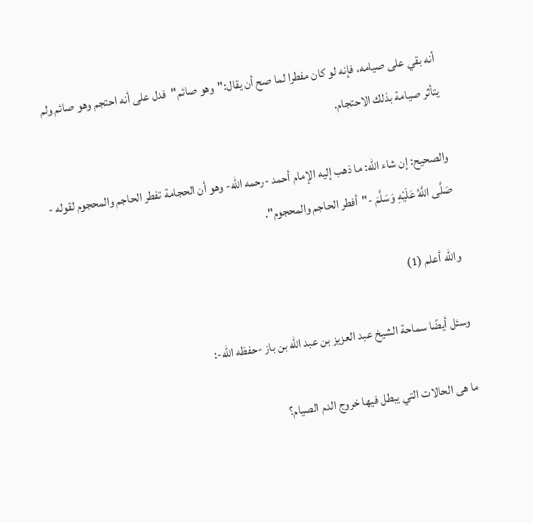أنه بقي على صيامه، فإنه لو كان مفطرا لما صح أن يقال:"وهو صائم"فدل على أنه احتجم وهو صائم ولم يتأثر صيامة بذلك الاحتجام.

والصحيح: إن شاء الله: ما ذهب إليه الإمام أحمد -رحمه الله- وهو أن الحجامة تفطر الحاجم والمحجوم لقوله - صَلَّى اللَّهُ عَلَيْهِ وَسَلَّمَ -"أفطر الحاجم والمحجوم".

والله أعلم (1)

وسئل أيضًا سماحة الشيخ عبد العزيز بن عبد الله بن باز -حفظه الله-:

ما هى الحالات التي يبطل فيها خروج الدم الصيام؟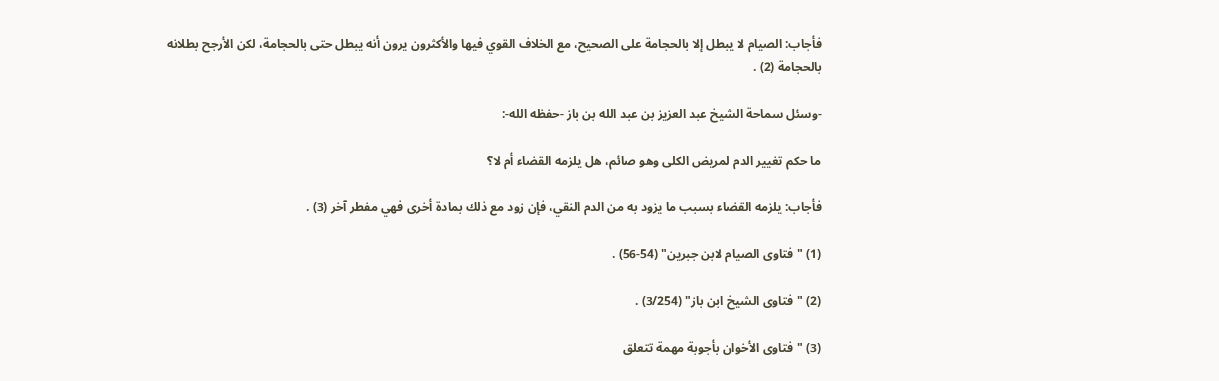فأجاب: الصيام لا يبطل إلا بالحجامة على الصحيح، مع الخلاف القوي فيها والأكثرون يرون أنه يبطل حتى بالحجامة، لكن الأرجح بطلانه بالحجامة (2) .

-وسئل سماحة الشيخ عبد العزيز بن عبد الله بن باز -حفظه الله-:

ما حكم تغيير الدم لمريض الكلى وهو صائم، هل يلزمه القضاء أم لا؟

فأجاب: يلزمه القضاء بسبب ما يزود به من الدم النقي، فإن زود مع ذلك بمادة أخرى فهي مفطر آخر (3) .

(1) "فتاوى الصيام لابن جبرين" (54-56) .

(2) "فتاوى الشيخ ابن باز" (3/254) .

(3) "فتاوى الأخوان بأجوبة مهمة تتعلق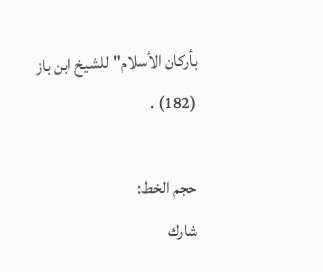بأركان الأسلام"للشيخ ابن باز (182) .

حجم الخط:
شارك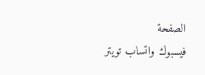الصفحة
فيسبوك واتساب تويتر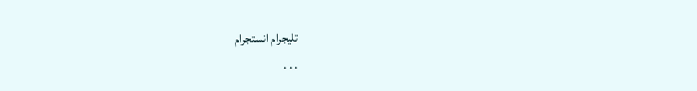تليجرام انستجرام
. . .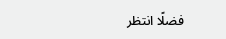فضلًا انتظر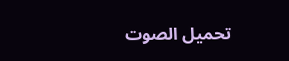تحميل الصوت